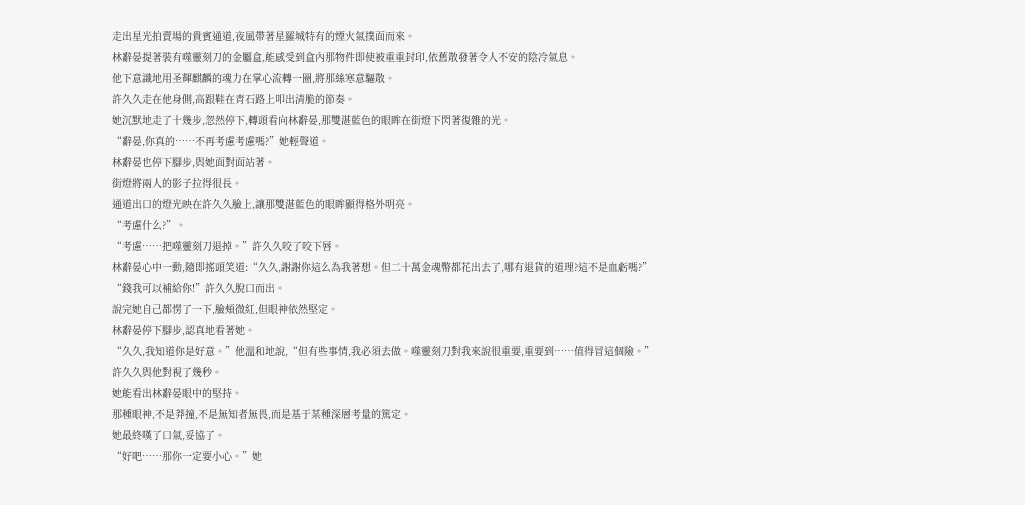走出星光拍賣場的貴賓通道,夜風帶著星羅城特有的煙火氣撲面而來。
林辭晏提著裝有噬靈刻刀的金屬盒,能感受到盒內那物件即使被重重封印,依舊散發著令人不安的陰冷氣息。
他下意識地用圣輝麒麟的魂力在掌心流轉一圈,將那絲寒意驅散。
許久久走在他身側,高跟鞋在青石路上叩出清脆的節奏。
她沉默地走了十幾步,忽然停下,轉頭看向林辭晏,那雙湛藍色的眼眸在街燈下閃著復雜的光。
“辭晏,你真的……不再考慮考慮嗎?”她輕聲道。
林辭晏也停下腳步,與她面對面站著。
街燈將兩人的影子拉得很長。
通道出口的燈光映在許久久臉上,讓那雙湛藍色的眼眸顯得格外明亮。
“考慮什么?”。
“考慮……把噬靈刻刀退掉。”許久久咬了咬下唇。
林辭晏心中一動,隨即搖頭笑道:“久久,謝謝你這么為我著想。但二十萬金魂幣都花出去了,哪有退貨的道理?這不是血虧嗎?”
“錢我可以補給你!”許久久脫口而出。
說完她自己都愣了一下,臉頰微紅,但眼神依然堅定。
林辭晏停下腳步,認真地看著她。
“久久,我知道你是好意。”他溫和地說,“但有些事情,我必須去做。噬靈刻刀對我來說很重要,重要到……值得冒這個險。”
許久久與他對視了幾秒。
她能看出林辭晏眼中的堅持。
那種眼神,不是莽撞,不是無知者無畏,而是基于某種深層考量的篤定。
她最終嘆了口氣,妥協了。
“好吧……那你一定要小心。”她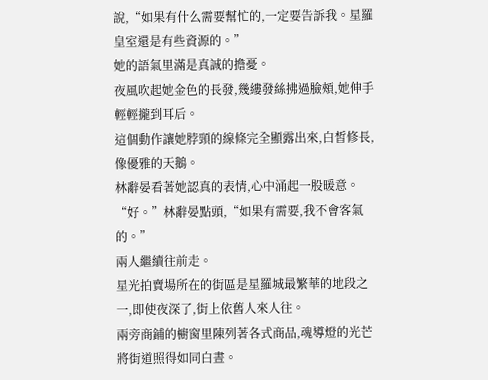說,“如果有什么需要幫忙的,一定要告訴我。星羅皇室還是有些資源的。”
她的語氣里滿是真誠的擔憂。
夜風吹起她金色的長發,幾縷發絲拂過臉頰,她伸手輕輕攏到耳后。
這個動作讓她脖頸的線條完全顯露出來,白皙修長,像優雅的天鵝。
林辭晏看著她認真的表情,心中涌起一股暖意。
“好。”林辭晏點頭,“如果有需要,我不會客氣的。”
兩人繼續往前走。
星光拍賣場所在的街區是星羅城最繁華的地段之一,即使夜深了,街上依舊人來人往。
兩旁商鋪的櫥窗里陳列著各式商品,魂導燈的光芒將街道照得如同白晝。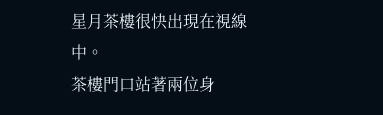星月茶樓很快出現在視線中。
茶樓門口站著兩位身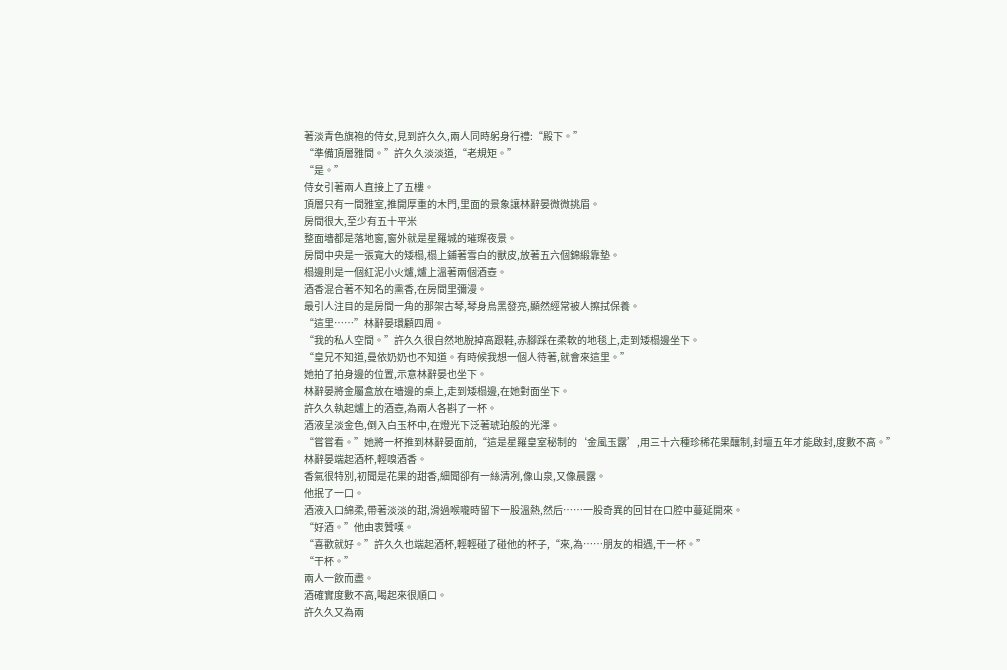著淡青色旗袍的侍女,見到許久久,兩人同時躬身行禮:“殿下。”
“準備頂層雅間。”許久久淡淡道,“老規矩。”
“是。”
侍女引著兩人直接上了五樓。
頂層只有一間雅室,推開厚重的木門,里面的景象讓林辭晏微微挑眉。
房間很大,至少有五十平米
整面墻都是落地窗,窗外就是星羅城的璀璨夜景。
房間中央是一張寬大的矮榻,榻上鋪著雪白的獸皮,放著五六個錦緞靠墊。
榻邊則是一個紅泥小火爐,爐上溫著兩個酒壺。
酒香混合著不知名的熏香,在房間里彌漫。
最引人注目的是房間一角的那架古琴,琴身烏黑發亮,顯然經常被人擦拭保養。
“這里……”林辭晏環顧四周。
“我的私人空間。”許久久很自然地脫掉高跟鞋,赤腳踩在柔軟的地毯上,走到矮榻邊坐下。
“皇兄不知道,曼依奶奶也不知道。有時候我想一個人待著,就會來這里。”
她拍了拍身邊的位置,示意林辭晏也坐下。
林辭晏將金屬盒放在墻邊的桌上,走到矮榻邊,在她對面坐下。
許久久執起爐上的酒壺,為兩人各斟了一杯。
酒液呈淡金色,倒入白玉杯中,在燈光下泛著琥珀般的光澤。
“嘗嘗看。”她將一杯推到林辭晏面前,“這是星羅皇室秘制的‘金風玉露’,用三十六種珍稀花果釀制,封壇五年才能啟封,度數不高。”
林辭晏端起酒杯,輕嗅酒香。
香氣很特別,初聞是花果的甜香,細聞卻有一絲清冽,像山泉,又像晨露。
他抿了一口。
酒液入口綿柔,帶著淡淡的甜,滑過喉嚨時留下一股溫熱,然后……一股奇異的回甘在口腔中蔓延開來。
“好酒。”他由衷贊嘆。
“喜歡就好。”許久久也端起酒杯,輕輕碰了碰他的杯子,“來,為……朋友的相遇,干一杯。”
“干杯。”
兩人一飲而盡。
酒確實度數不高,喝起來很順口。
許久久又為兩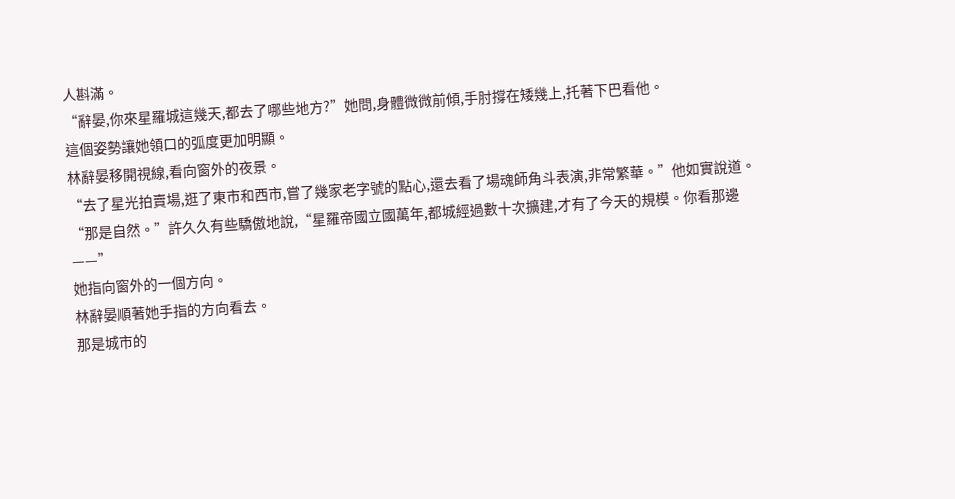人斟滿。
“辭晏,你來星羅城這幾天,都去了哪些地方?”她問,身體微微前傾,手肘撐在矮幾上,托著下巴看他。
這個姿勢讓她領口的弧度更加明顯。
林辭晏移開視線,看向窗外的夜景。
“去了星光拍賣場,逛了東市和西市,嘗了幾家老字號的點心,還去看了場魂師角斗表演,非常繁華。”他如實說道。
“那是自然。”許久久有些驕傲地說,“星羅帝國立國萬年,都城經過數十次擴建,才有了今天的規模。你看那邊——”
她指向窗外的一個方向。
林辭晏順著她手指的方向看去。
那是城市的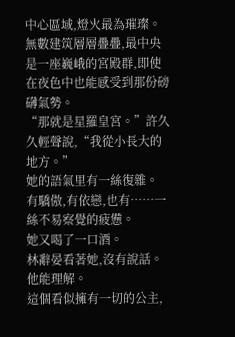中心區域,燈火最為璀璨。無數建筑層層疊疊,最中央是一座巍峨的宮殿群,即使在夜色中也能感受到那份磅礴氣勢。
“那就是星羅皇宮。”許久久輕聲說,“我從小長大的地方。”
她的語氣里有一絲復雜。
有驕傲,有依戀,也有……一絲不易察覺的疲憊。
她又喝了一口酒。
林辭晏看著她,沒有說話。
他能理解。
這個看似擁有一切的公主,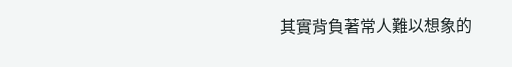其實背負著常人難以想象的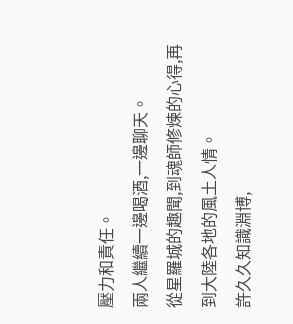壓力和責任。
兩人繼續一邊喝酒,一邊聊天。
從星羅城的趣聞,到魂師修煉的心得,再到大陸各地的風土人情。
許久久知識淵博,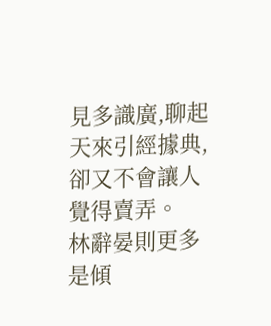見多識廣,聊起天來引經據典,卻又不會讓人覺得賣弄。
林辭晏則更多是傾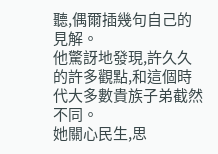聽,偶爾插幾句自己的見解。
他驚訝地發現,許久久的許多觀點,和這個時代大多數貴族子弟截然不同。
她關心民生,思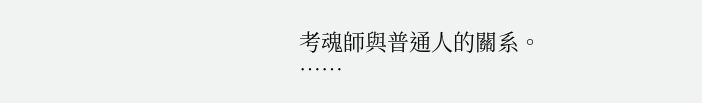考魂師與普通人的關系。
……